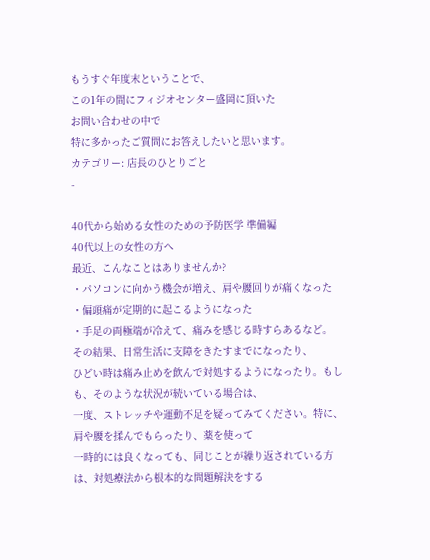もうすぐ年度末ということで、
この1年の間にフィジオセンター盛岡に頂いた
お問い合わせの中で
特に多かったご質問にお答えしたいと思います。
カテゴリー: 店長のひとりごと
-

40代から始める女性のための予防医学 準備編
40代以上の女性の方へ
最近、こんなことはありませんか?
・パソコンに向かう機会が増え、肩や腰回りが痛くなった
・偏頭痛が定期的に起こるようになった
・手足の両極端が冷えて、痛みを感じる時すらあるなど。
その結果、日常生活に支障をきたすまでになったり、
ひどい時は痛み止めを飲んで対処するようになったり。もしも、そのような状況が続いている場合は、
一度、ストレッチや運動不足を疑ってみてください。特に、肩や腰を揉んでもらったり、薬を使って
一時的には良くなっても、同じことが繰り返されている方は、対処療法から根本的な問題解決をする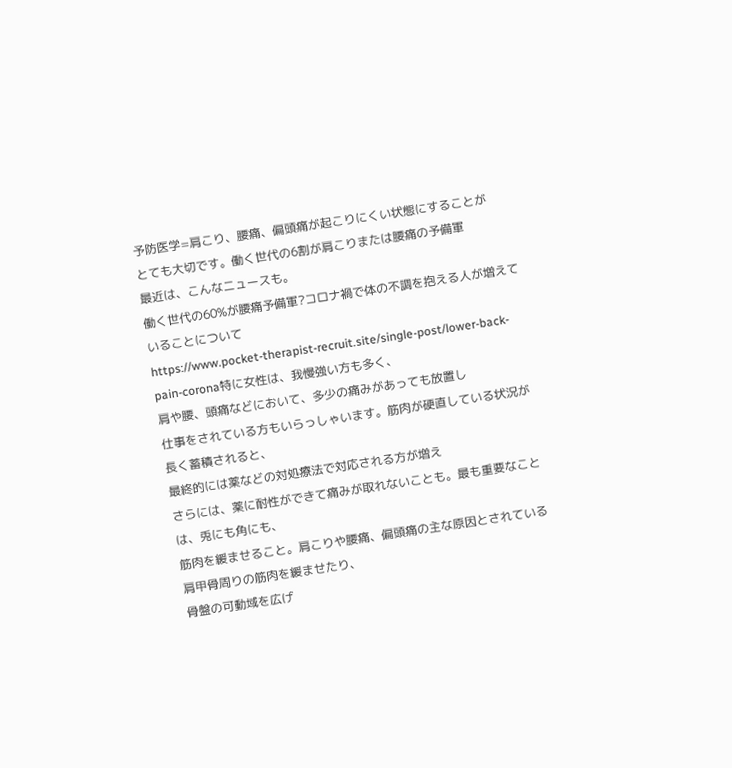予防医学=肩こり、腰痛、偏頭痛が起こりにくい状態にすることが
とても大切です。働く世代の6割が肩こりまたは腰痛の予備軍
最近は、こんなニュースも。
働く世代の60%が腰痛予備軍?コロナ禍で体の不調を抱える人が増えていることについて
https://www.pocket-therapist-recruit.site/single-post/lower-back-pain-corona特に女性は、我慢強い方も多く、
肩や腰、頭痛などにおいて、多少の痛みがあっても放置し
仕事をされている方もいらっしゃいます。筋肉が硬直している状況が長く蓄積されると、
最終的には薬などの対処療法で対応される方が増え
さらには、薬に耐性ができて痛みが取れないことも。最も重要なことは、兎にも角にも、
筋肉を緩ませること。肩こりや腰痛、偏頭痛の主な原因とされている
肩甲骨周りの筋肉を緩ませたり、
骨盤の可動域を広げ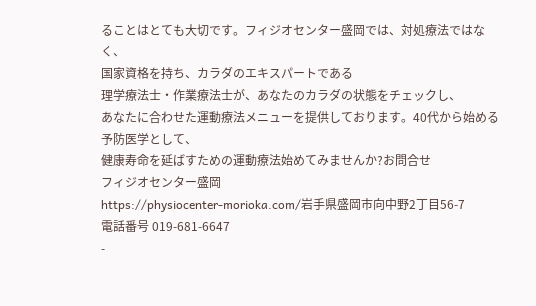ることはとても大切です。フィジオセンター盛岡では、対処療法ではなく、
国家資格を持ち、カラダのエキスパートである
理学療法士・作業療法士が、あなたのカラダの状態をチェックし、
あなたに合わせた運動療法メニューを提供しております。40代から始める予防医学として、
健康寿命を延ばすための運動療法始めてみませんか?お問合せ
フィジオセンター盛岡
https://physiocenter-morioka.com/岩手県盛岡市向中野2丁目56-7
電話番号 019-681-6647
-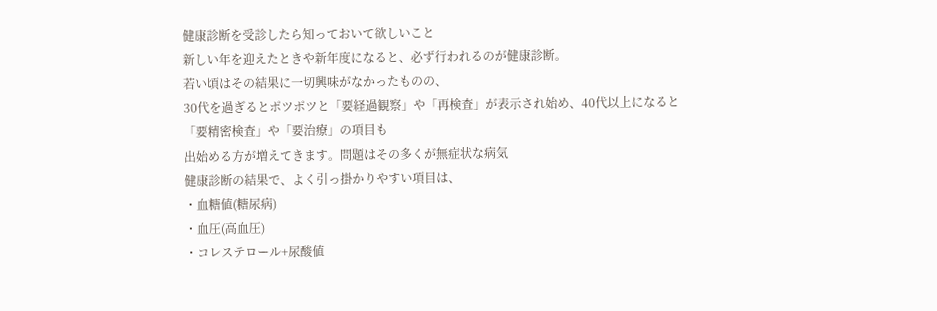健康診断を受診したら知っておいて欲しいこと
新しい年を迎えたときや新年度になると、必ず行われるのが健康診断。
若い頃はその結果に一切興味がなかったものの、
30代を過ぎるとポツポツと「要経過観察」や「再検査」が表示され始め、40代以上になると「要精密検査」や「要治療」の項目も
出始める方が増えてきます。問題はその多くが無症状な病気
健康診断の結果で、よく引っ掛かりやすい項目は、
・血糖値(糖尿病)
・血圧(高血圧)
・コレステロール+尿酸値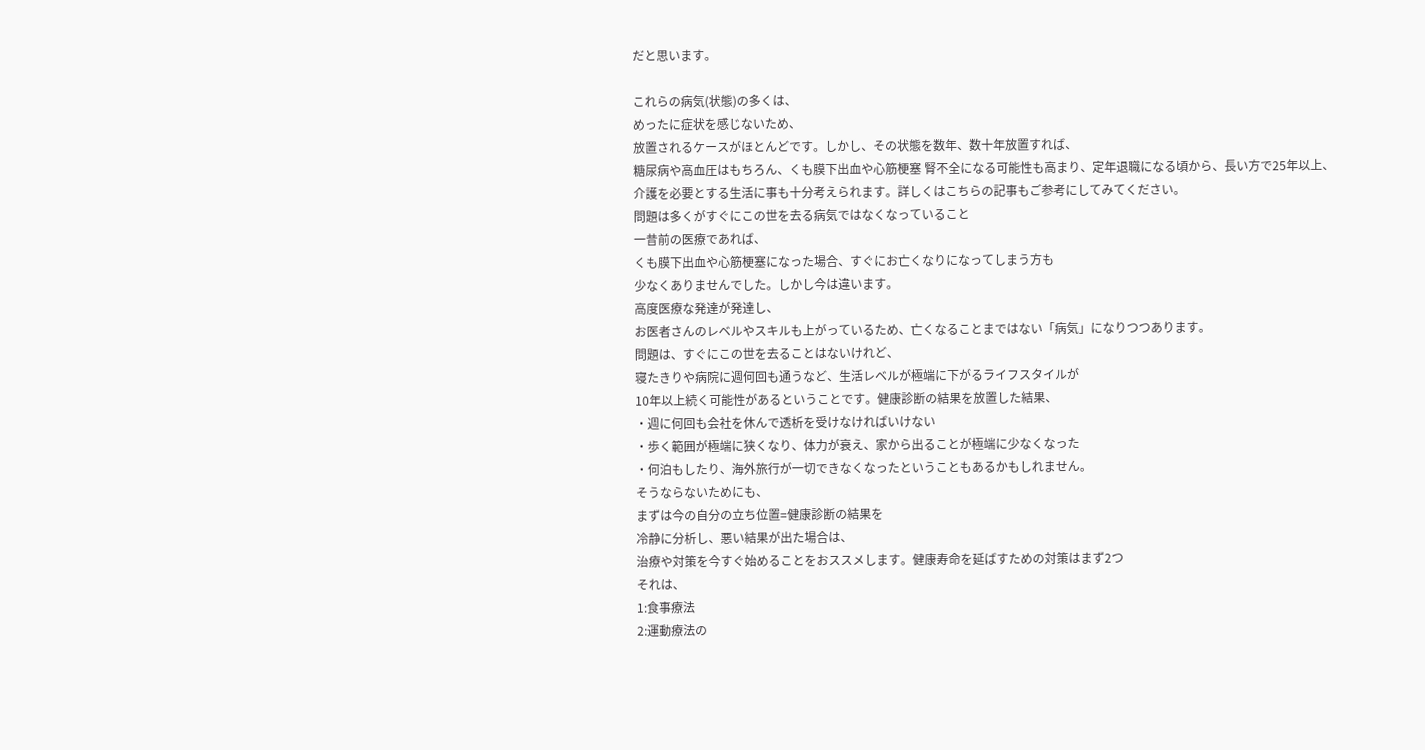だと思います。

これらの病気(状態)の多くは、
めったに症状を感じないため、
放置されるケースがほとんどです。しかし、その状態を数年、数十年放置すれば、
糖尿病や高血圧はもちろん、くも膜下出血や心筋梗塞 腎不全になる可能性も高まり、定年退職になる頃から、長い方で25年以上、
介護を必要とする生活に事も十分考えられます。詳しくはこちらの記事もご参考にしてみてください。
問題は多くがすぐにこの世を去る病気ではなくなっていること
一昔前の医療であれば、
くも膜下出血や心筋梗塞になった場合、すぐにお亡くなりになってしまう方も
少なくありませんでした。しかし今は違います。
高度医療な発達が発達し、
お医者さんのレベルやスキルも上がっているため、亡くなることまではない「病気」になりつつあります。
問題は、すぐにこの世を去ることはないけれど、
寝たきりや病院に週何回も通うなど、生活レベルが極端に下がるライフスタイルが
10年以上続く可能性があるということです。健康診断の結果を放置した結果、
・週に何回も会社を休んで透析を受けなければいけない
・歩く範囲が極端に狭くなり、体力が衰え、家から出ることが極端に少なくなった
・何泊もしたり、海外旅行が一切できなくなったということもあるかもしれません。
そうならないためにも、
まずは今の自分の立ち位置=健康診断の結果を
冷静に分析し、悪い結果が出た場合は、
治療や対策を今すぐ始めることをおススメします。健康寿命を延ばすための対策はまず2つ
それは、
1:食事療法
2:運動療法の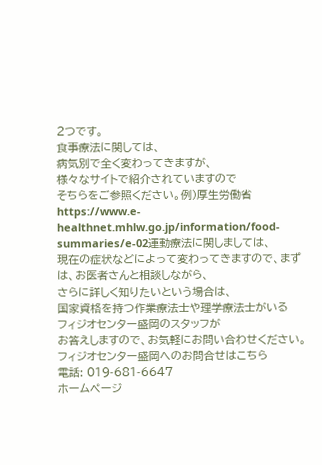2つです。
食事療法に関しては、
病気別で全く変わってきますが、
様々なサイトで紹介されていますので
そちらをご参照ください。例)厚生労働省
https://www.e-healthnet.mhlw.go.jp/information/food-summaries/e-02運動療法に関しましては、
現在の症状などによって変わってきますので、まずは、お医者さんと相談しながら、
さらに詳しく知りたいという場合は、
国家資格を持つ作業療法士や理学療法士がいる
フィジオセンター盛岡のスタッフが
お答えしますので、お気軽にお問い合わせください。
フィジオセンター盛岡へのお問合せはこちら
電話: 019-681-6647
ホームページ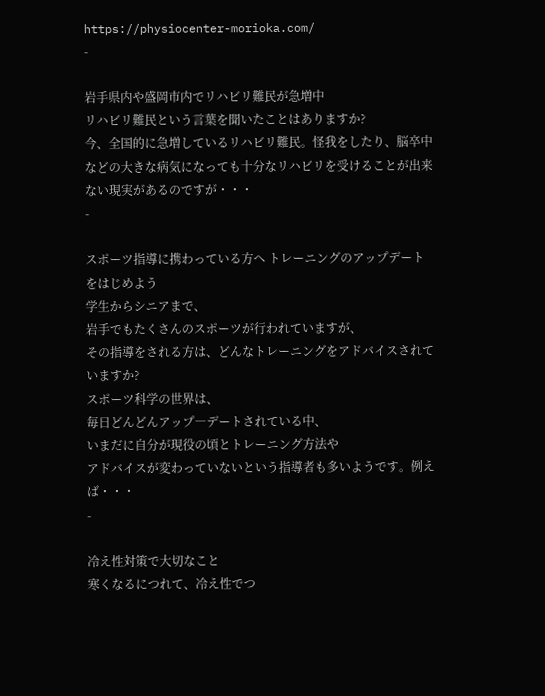https://physiocenter-morioka.com/
-

岩手県内や盛岡市内でリハビリ難民が急増中
リハビリ難民という言葉を聞いたことはありますか?
今、全国的に急増しているリハビリ難民。怪我をしたり、脳卒中などの大きな病気になっても十分なリハビリを受けることが出来ない現実があるのですが・・・
-

スポーツ指導に携わっている方へ トレーニングのアップデートをはじめよう
学生からシニアまで、
岩手でもたくさんのスポーツが行われていますが、
その指導をされる方は、どんなトレーニングをアドバイスされていますか?
スポーツ科学の世界は、
毎日どんどんアップ―デートされている中、
いまだに自分が現役の頃とトレーニング方法や
アドバイスが変わっていないという指導者も多いようです。例えば・・・
-

冷え性対策で大切なこと
寒くなるにつれて、冷え性でつ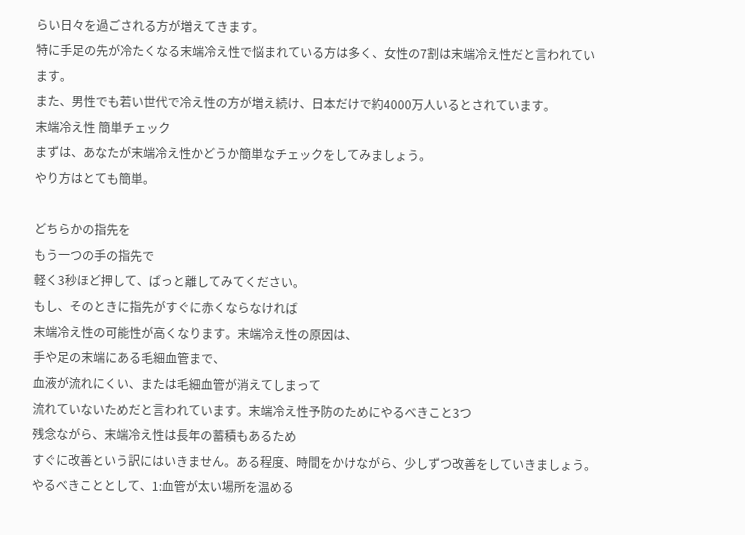らい日々を過ごされる方が増えてきます。
特に手足の先が冷たくなる末端冷え性で悩まれている方は多く、女性の7割は末端冷え性だと言われています。
また、男性でも若い世代で冷え性の方が増え続け、日本だけで約4000万人いるとされています。
末端冷え性 簡単チェック
まずは、あなたが末端冷え性かどうか簡単なチェックをしてみましょう。
やり方はとても簡単。

どちらかの指先を
もう一つの手の指先で
軽く3秒ほど押して、ぱっと離してみてください。
もし、そのときに指先がすぐに赤くならなければ
末端冷え性の可能性が高くなります。末端冷え性の原因は、
手や足の末端にある毛細血管まで、
血液が流れにくい、または毛細血管が消えてしまって
流れていないためだと言われています。末端冷え性予防のためにやるべきこと3つ
残念ながら、末端冷え性は長年の蓄積もあるため
すぐに改善という訳にはいきません。ある程度、時間をかけながら、少しずつ改善をしていきましょう。
やるべきこととして、1:血管が太い場所を温める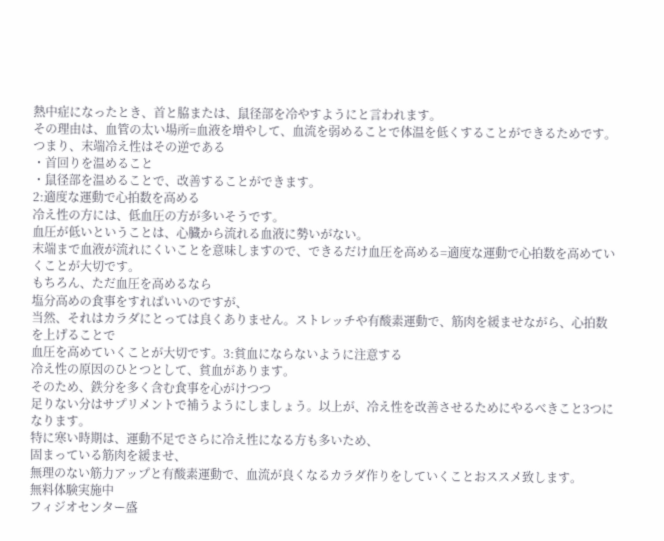熱中症になったとき、首と脇または、鼠径部を冷やすようにと言われます。
その理由は、血管の太い場所=血液を増やして、血流を弱めることで体温を低くすることができるためです。つまり、末端冷え性はその逆である
・首回りを温めること
・鼠径部を温めることで、改善することができます。
2:適度な運動で心拍数を高める
冷え性の方には、低血圧の方が多いそうです。
血圧が低いということは、心臓から流れる血液に勢いがない。
末端まで血液が流れにくいことを意味しますので、できるだけ血圧を高める=適度な運動で心拍数を高めていくことが大切です。
もちろん、ただ血圧を高めるなら
塩分高めの食事をすればいいのですが、
当然、それはカラダにとっては良くありません。ストレッチや有酸素運動で、筋肉を緩ませながら、心拍数を上げることで
血圧を高めていくことが大切です。3:貧血にならないように注意する
冷え性の原因のひとつとして、貧血があります。
そのため、鉄分を多く含む食事を心がけつつ
足りない分はサプリメントで補うようにしましょう。以上が、冷え性を改善させるためにやるべきこと3つになります。
特に寒い時期は、運動不足でさらに冷え性になる方も多いため、
固まっている筋肉を緩ませ、
無理のない筋力アップと有酸素運動で、血流が良くなるカラダ作りをしていくことおススメ致します。
無料体験実施中
フィジオセンター盛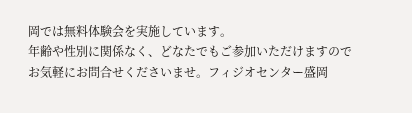岡では無料体験会を実施しています。
年齢や性別に関係なく、どなたでもご参加いただけますので
お気軽にお問合せくださいませ。フィジオセンター盛岡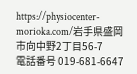https://physiocenter-morioka.com/岩手県盛岡市向中野2丁目56-7
電話番号 019-681-6647